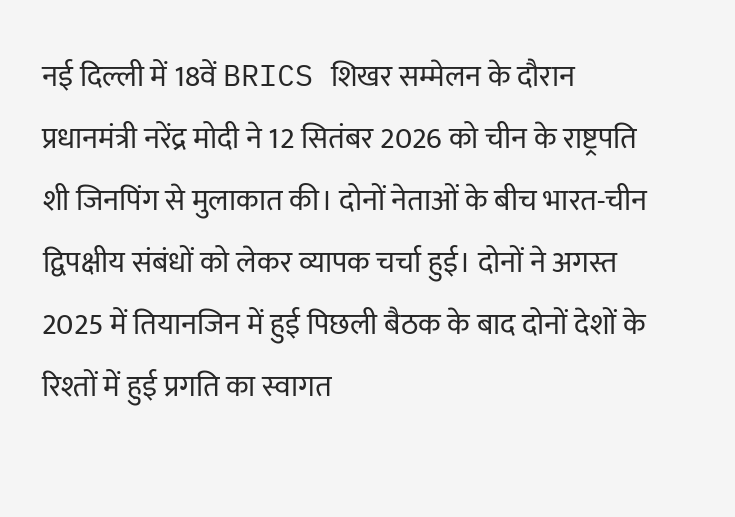नई दिल्ली में 18वें BRICS शिखर सम्मेलन के दौरान प्रधानमंत्री नरेंद्र मोदी ने 12 सितंबर 2026 को चीन के राष्ट्रपति शी जिनपिंग से मुलाकात की। दोनों नेताओं के बीच भारत-चीन द्विपक्षीय संबंधों को लेकर व्यापक चर्चा हुई। दोनों ने अगस्त 2025 में तियानजिन में हुई पिछली बैठक के बाद दोनों देशों के रिश्तों में हुई प्रगति का स्वागत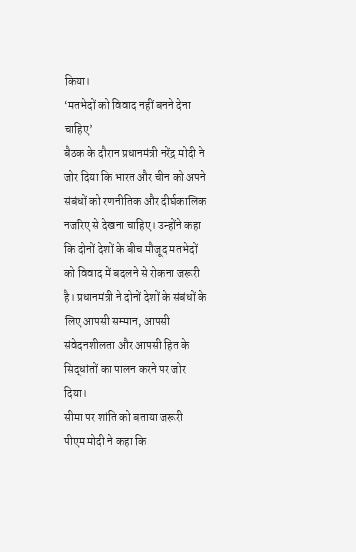किया।
‘मतभेदों को विवाद नहीं बनने देना चाहिए’
बैठक के दौरान प्रधानमंत्री नरेंद्र मोदी ने जोर दिया कि भारत और चीन को अपने संबंधों को रणनीतिक और दीर्घकालिक नजरिए से देखना चाहिए। उन्होंने कहा कि दोनों देशों के बीच मौजूद मतभेदों को विवाद में बदलने से रोकना जरूरी है। प्रधानमंत्री ने दोनों देशों के संबंधों के लिए आपसी सम्मान, आपसी संवेदनशीलता और आपसी हित के सिद्धांतों का पालन करने पर जोर दिया।
सीमा पर शांति को बताया जरूरी
पीएम मोदी ने कहा कि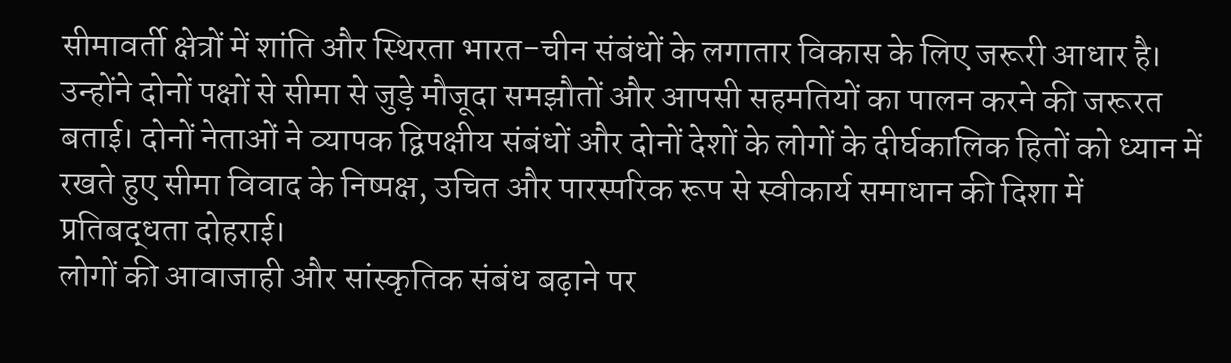सीमावर्ती क्षेत्रों में शांति और स्थिरता भारत-चीन संबंधों के लगातार विकास के लिए जरूरी आधार है। उन्होंने दोनों पक्षों से सीमा से जुड़े मौजूदा समझौतों और आपसी सहमतियों का पालन करने की जरूरत बताई। दोनों नेताओं ने व्यापक द्विपक्षीय संबंधों और दोनों देशों के लोगों के दीर्घकालिक हितों को ध्यान में रखते हुए सीमा विवाद के निष्पक्ष, उचित और पारस्परिक रूप से स्वीकार्य समाधान की दिशा में प्रतिबद्धता दोहराई।
लोगों की आवाजाही और सांस्कृतिक संबंध बढ़ाने पर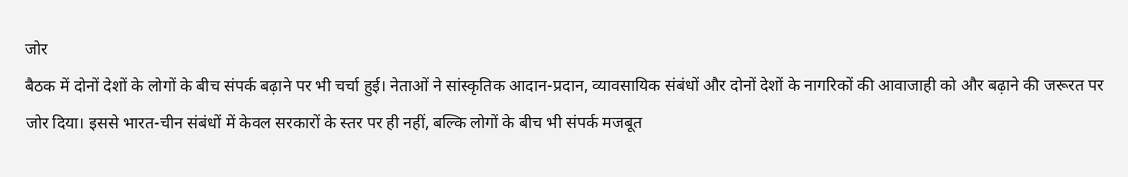जोर
बैठक में दोनों देशों के लोगों के बीच संपर्क बढ़ाने पर भी चर्चा हुई। नेताओं ने सांस्कृतिक आदान-प्रदान, व्यावसायिक संबंधों और दोनों देशों के नागरिकों की आवाजाही को और बढ़ाने की जरूरत पर जोर दिया। इससे भारत-चीन संबंधों में केवल सरकारों के स्तर पर ही नहीं, बल्कि लोगों के बीच भी संपर्क मजबूत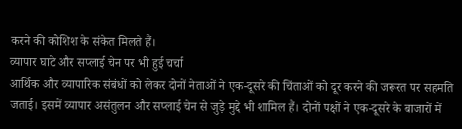करने की कोशिश के संकेत मिलते हैं।
व्यापार घाटे और सप्लाई चेन पर भी हुई चर्चा
आर्थिक और व्यापारिक संबंधों को लेकर दोनों नेताओं ने एक-दूसरे की चिंताओं को दूर करने की जरूरत पर सहमति जताई। इसमें व्यापार असंतुलन और सप्लाई चेन से जुड़े मुद्दे भी शामिल हैं। दोनों पक्षों ने एक-दूसरे के बाजारों में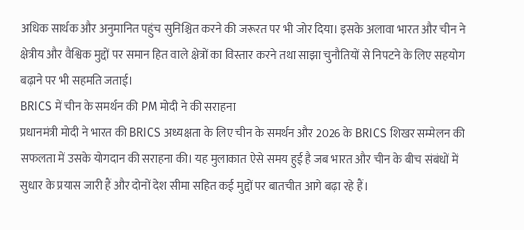अधिक सार्थक और अनुमानित पहुंच सुनिश्चित करने की जरूरत पर भी जोर दिया। इसके अलावा भारत और चीन ने क्षेत्रीय और वैश्विक मुद्दों पर समान हित वाले क्षेत्रों का विस्तार करने तथा साझा चुनौतियों से निपटने के लिए सहयोग बढ़ाने पर भी सहमति जताई।
BRICS में चीन के समर्थन की PM मोदी ने की सराहना
प्रधानमंत्री मोदी ने भारत की BRICS अध्यक्षता के लिए चीन के समर्थन और 2026 के BRICS शिखर सम्मेलन की सफलता में उसके योगदान की सराहना की। यह मुलाकात ऐसे समय हुई है जब भारत और चीन के बीच संबंधों में सुधार के प्रयास जारी हैं और दोनों देश सीमा सहित कई मुद्दों पर बातचीत आगे बढ़ा रहे हैं।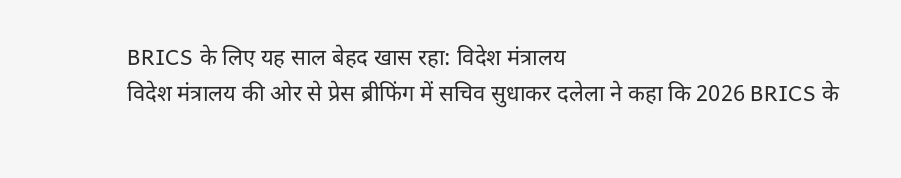BRICS के लिए यह साल बेहद खास रहा: विदेश मंत्रालय
विदेश मंत्रालय की ओर से प्रेस ब्रीफिंग में सचिव सुधाकर दलेला ने कहा कि 2026 BRICS के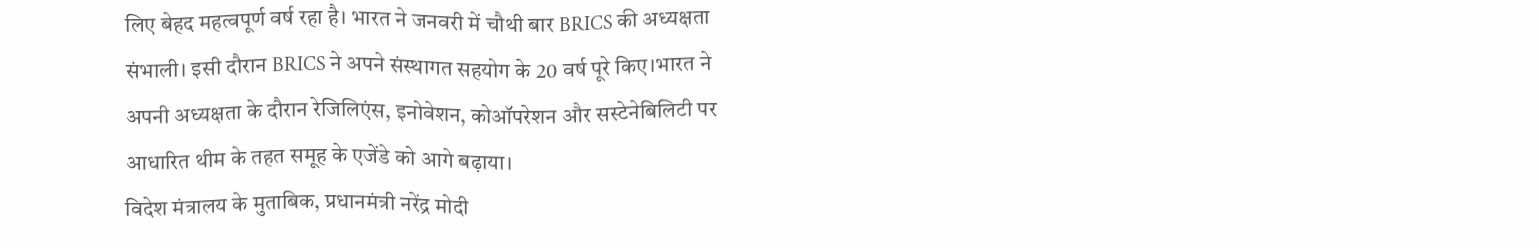लिए बेहद महत्वपूर्ण वर्ष रहा है। भारत ने जनवरी में चौथी बार BRICS की अध्यक्षता संभाली। इसी दौरान BRICS ने अपने संस्थागत सहयोग के 20 वर्ष पूरे किए।भारत ने अपनी अध्यक्षता के दौरान रेजिलिएंस, इनोवेशन, कोऑपरेशन और सस्टेनेबिलिटी पर आधारित थीम के तहत समूह के एजेंडे को आगे बढ़ाया।
विदेश मंत्रालय के मुताबिक, प्रधानमंत्री नरेंद्र मोदी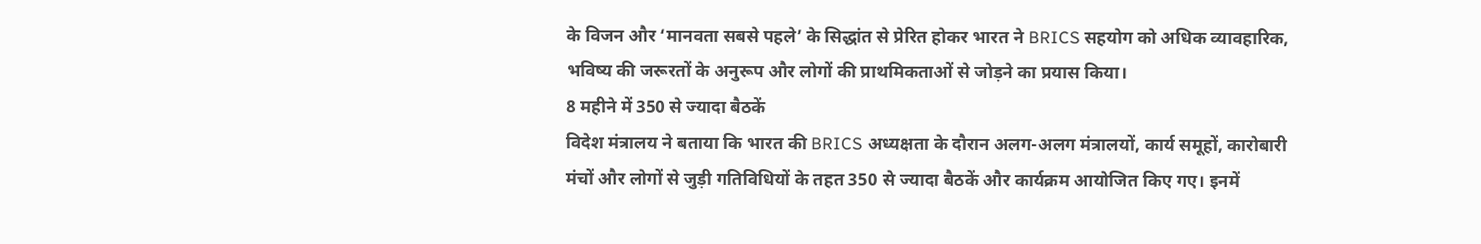के विजन और ‘मानवता सबसे पहले’ के सिद्धांत से प्रेरित होकर भारत ने BRICS सहयोग को अधिक व्यावहारिक, भविष्य की जरूरतों के अनुरूप और लोगों की प्राथमिकताओं से जोड़ने का प्रयास किया।
8 महीने में 350 से ज्यादा बैठकें
विदेश मंत्रालय ने बताया कि भारत की BRICS अध्यक्षता के दौरान अलग-अलग मंत्रालयों, कार्य समूहों, कारोबारी मंचों और लोगों से जुड़ी गतिविधियों के तहत 350 से ज्यादा बैठकें और कार्यक्रम आयोजित किए गए। इनमें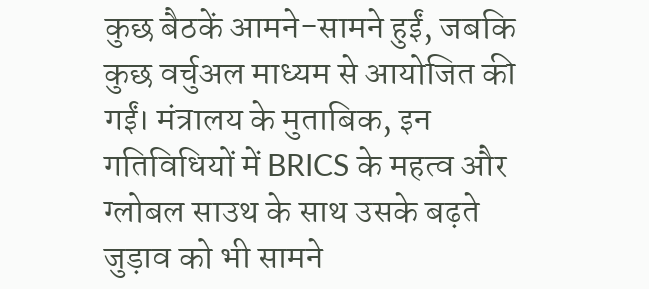कुछ बैठकें आमने-सामने हुईं, जबकि कुछ वर्चुअल माध्यम से आयोजित की गईं। मंत्रालय के मुताबिक, इन गतिविधियों में BRICS के महत्व और ग्लोबल साउथ के साथ उसके बढ़ते जुड़ाव को भी सामने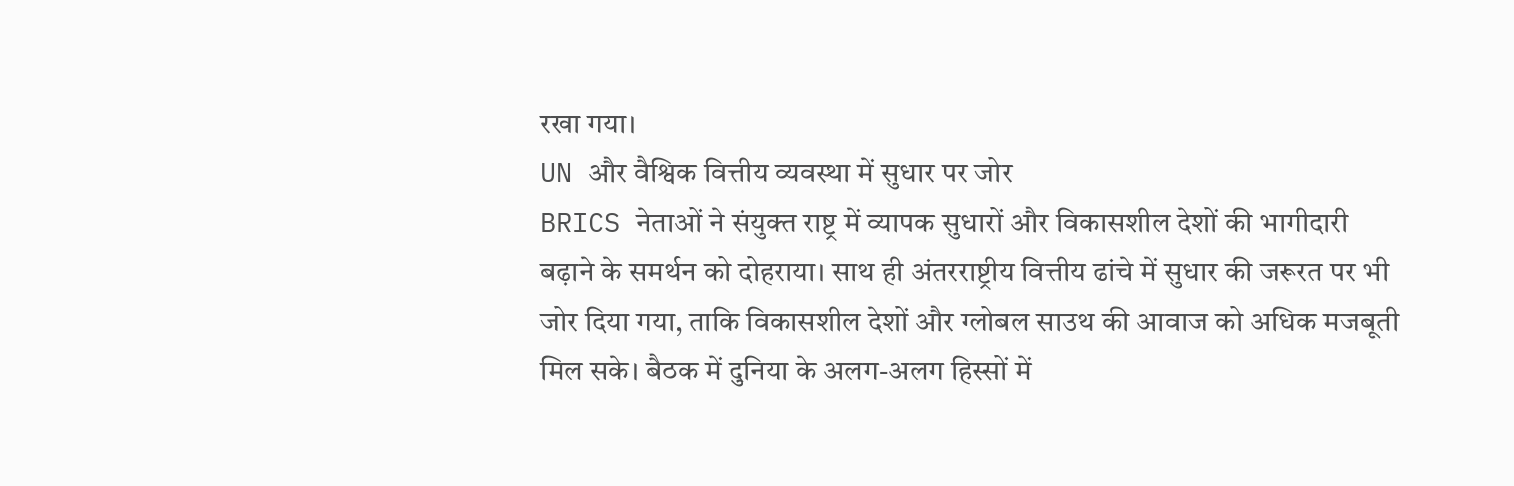रखा गया।
UN और वैश्विक वित्तीय व्यवस्था में सुधार पर जोर
BRICS नेताओं ने संयुक्त राष्ट्र में व्यापक सुधारों और विकासशील देशों की भागीदारी बढ़ाने के समर्थन को दोहराया। साथ ही अंतरराष्ट्रीय वित्तीय ढांचे में सुधार की जरूरत पर भी जोर दिया गया, ताकि विकासशील देशों और ग्लोबल साउथ की आवाज को अधिक मजबूती मिल सके। बैठक में दुनिया के अलग-अलग हिस्सों में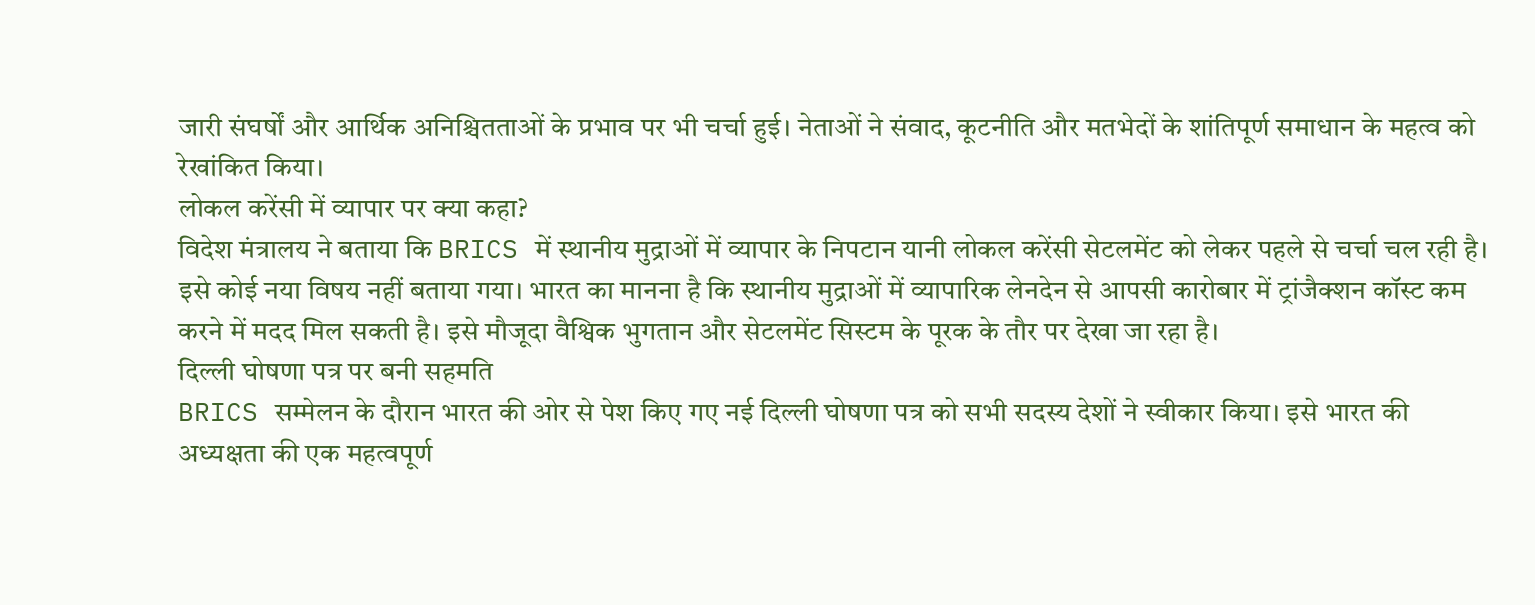जारी संघर्षों और आर्थिक अनिश्चितताओं के प्रभाव पर भी चर्चा हुई। नेताओं ने संवाद, कूटनीति और मतभेदों के शांतिपूर्ण समाधान के महत्व को रेखांकित किया।
लोकल करेंसी में व्यापार पर क्या कहा?
विदेश मंत्रालय ने बताया कि BRICS में स्थानीय मुद्राओं में व्यापार के निपटान यानी लोकल करेंसी सेटलमेंट को लेकर पहले से चर्चा चल रही है। इसे कोई नया विषय नहीं बताया गया। भारत का मानना है कि स्थानीय मुद्राओं में व्यापारिक लेनदेन से आपसी कारोबार में ट्रांजैक्शन कॉस्ट कम करने में मदद मिल सकती है। इसे मौजूदा वैश्विक भुगतान और सेटलमेंट सिस्टम के पूरक के तौर पर देखा जा रहा है।
दिल्ली घोषणा पत्र पर बनी सहमति
BRICS सम्मेलन के दौरान भारत की ओर से पेश किए गए नई दिल्ली घोषणा पत्र को सभी सदस्य देशों ने स्वीकार किया। इसे भारत की अध्यक्षता की एक महत्वपूर्ण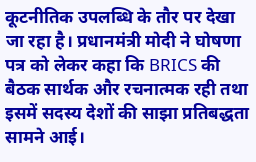कूटनीतिक उपलब्धि के तौर पर देखा जा रहा है। प्रधानमंत्री मोदी ने घोषणा पत्र को लेकर कहा कि BRICS की बैठक सार्थक और रचनात्मक रही तथा इसमें सदस्य देशों की साझा प्रतिबद्धता सामने आई।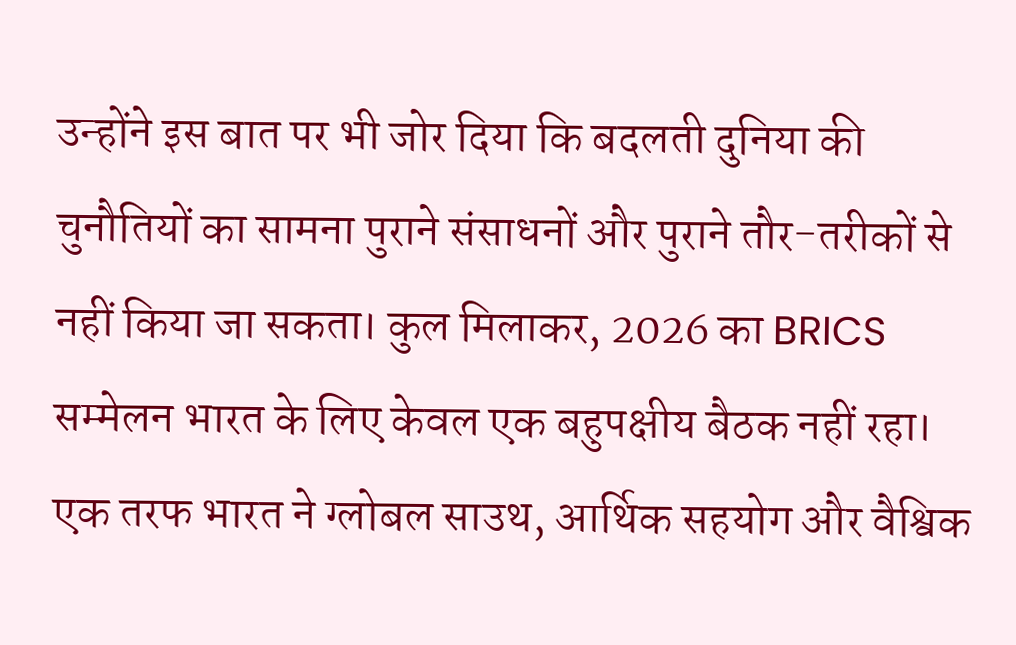उन्होंने इस बात पर भी जोर दिया कि बदलती दुनिया की चुनौतियों का सामना पुराने संसाधनों और पुराने तौर-तरीकों से नहीं किया जा सकता। कुल मिलाकर, 2026 का BRICS सम्मेलन भारत के लिए केवल एक बहुपक्षीय बैठक नहीं रहा। एक तरफ भारत ने ग्लोबल साउथ, आर्थिक सहयोग और वैश्विक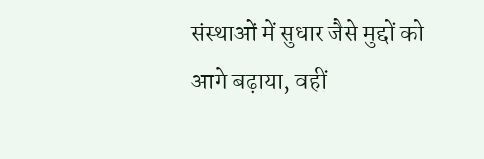संस्थाओं में सुधार जैसे मुद्दों को आगे बढ़ाया, वहीं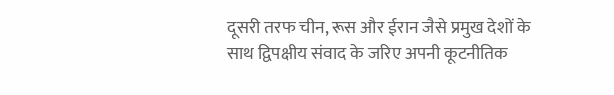दूसरी तरफ चीन, रूस और ईरान जैसे प्रमुख देशों के साथ द्विपक्षीय संवाद के जरिए अपनी कूटनीतिक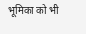भूमिका को भी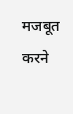मजबूत करने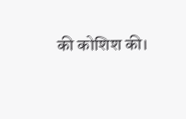की कोशिश की।